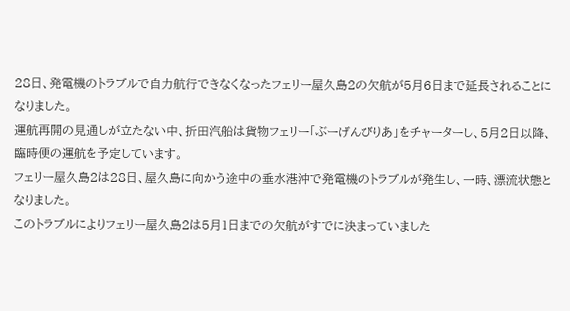28日、発電機のトラブルで自力航行できなくなったフェリー屋久島2の欠航が5月6日まで延長されることになりました。
運航再開の見通しが立たない中、折田汽船は貨物フェリー「ぶーげんびりあ」をチャーターし、5月2日以降、臨時便の運航を予定しています。
フェリー屋久島2は28日、屋久島に向かう途中の垂水港沖で発電機のトラブルが発生し、一時、漂流状態となりました。
このトラブルによりフェリー屋久島2は5月1日までの欠航がすでに決まっていました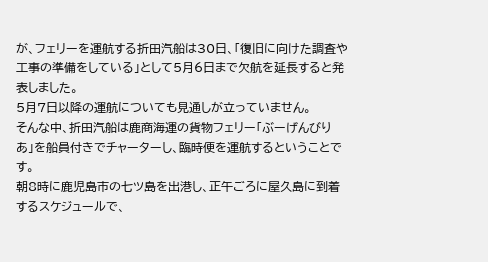が、フェリーを運航する折田汽船は30日、「復旧に向けた調査や工事の準備をしている」として5月6日まで欠航を延長すると発表しました。
5月7日以降の運航についても見通しが立っていません。
そんな中、折田汽船は鹿商海運の貨物フェリー「ぶーげんびりあ」を船員付きでチャーターし、臨時便を運航するということです。
朝8時に鹿児島市の七ツ島を出港し、正午ごろに屋久島に到着するスケジュールで、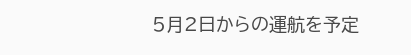5月2日からの運航を予定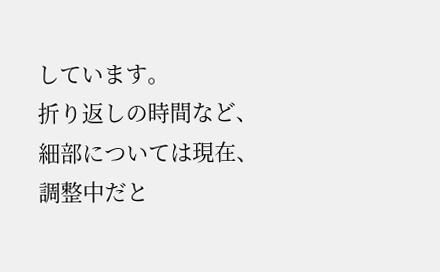しています。
折り返しの時間など、細部については現在、調整中だと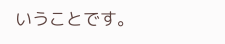いうことです。